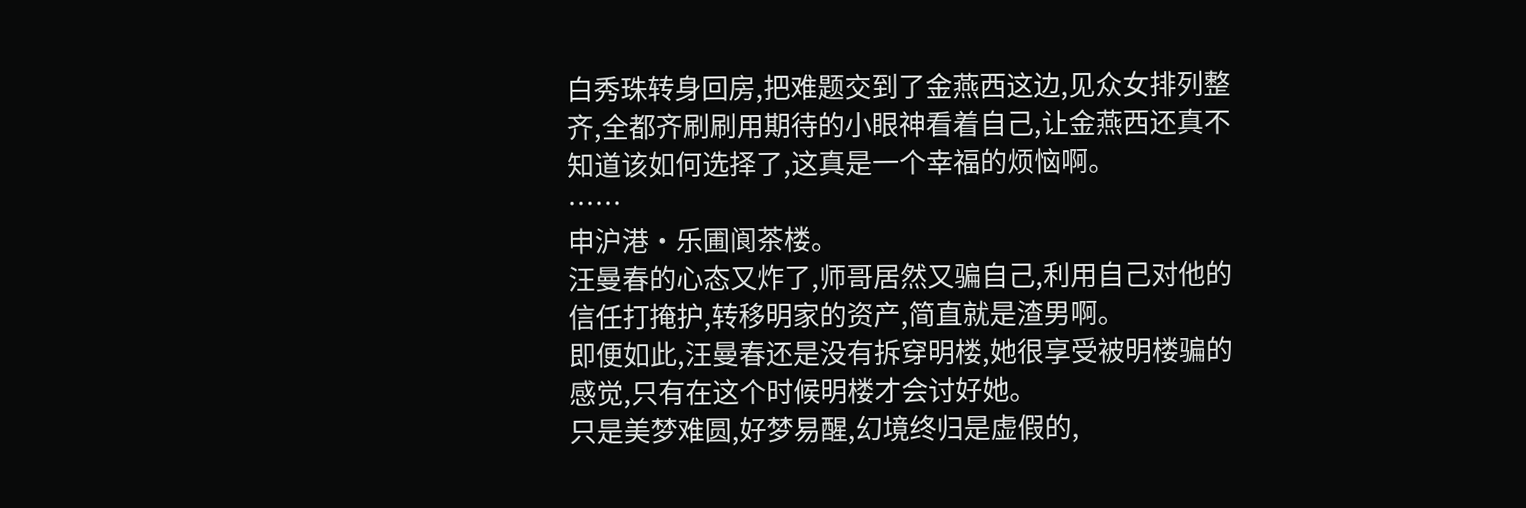白秀珠转身回房,把难题交到了金燕西这边,见众女排列整齐,全都齐刷刷用期待的小眼神看着自己,让金燕西还真不知道该如何选择了,这真是一个幸福的烦恼啊。
……
申沪港·乐圃阆茶楼。
汪曼春的心态又炸了,师哥居然又骗自己,利用自己对他的信任打掩护,转移明家的资产,简直就是渣男啊。
即便如此,汪曼春还是没有拆穿明楼,她很享受被明楼骗的感觉,只有在这个时候明楼才会讨好她。
只是美梦难圆,好梦易醒,幻境终归是虚假的,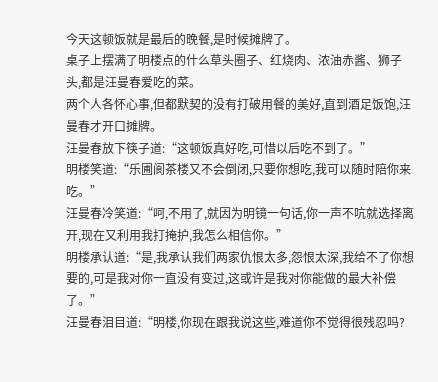今天这顿饭就是最后的晚餐,是时候摊牌了。
桌子上摆满了明楼点的什么草头圈子、红烧肉、浓油赤酱、狮子头,都是汪曼春爱吃的菜。
两个人各怀心事,但都默契的没有打破用餐的美好,直到酒足饭饱,汪曼春才开口摊牌。
汪曼春放下筷子道:“这顿饭真好吃,可惜以后吃不到了。”
明楼笑道:“乐圃阆茶楼又不会倒闭,只要你想吃,我可以随时陪你来吃。”
汪曼春冷笑道:“呵,不用了,就因为明镜一句话,你一声不吭就选择离开,现在又利用我打掩护,我怎么相信你。”
明楼承认道:“是,我承认我们两家仇恨太多,怨恨太深,我给不了你想要的,可是我对你一直没有变过,这或许是我对你能做的最大补偿了。”
汪曼春泪目道:“明楼,你现在跟我说这些,难道你不觉得很残忍吗?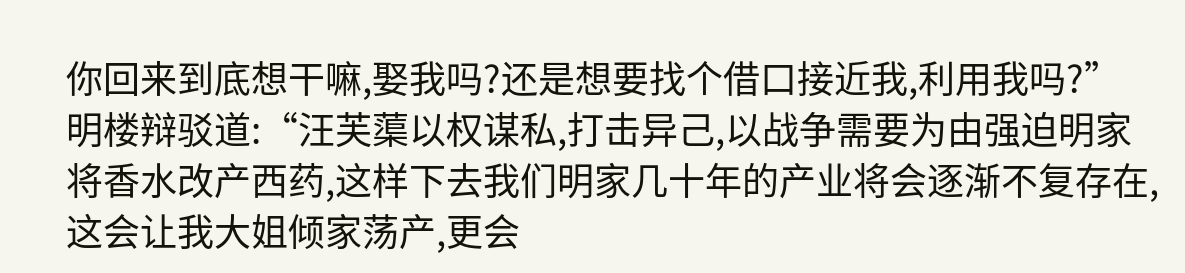你回来到底想干嘛,娶我吗?还是想要找个借口接近我,利用我吗?”
明楼辩驳道:“汪芙蕖以权谋私,打击异己,以战争需要为由强迫明家将香水改产西药,这样下去我们明家几十年的产业将会逐渐不复存在,这会让我大姐倾家荡产,更会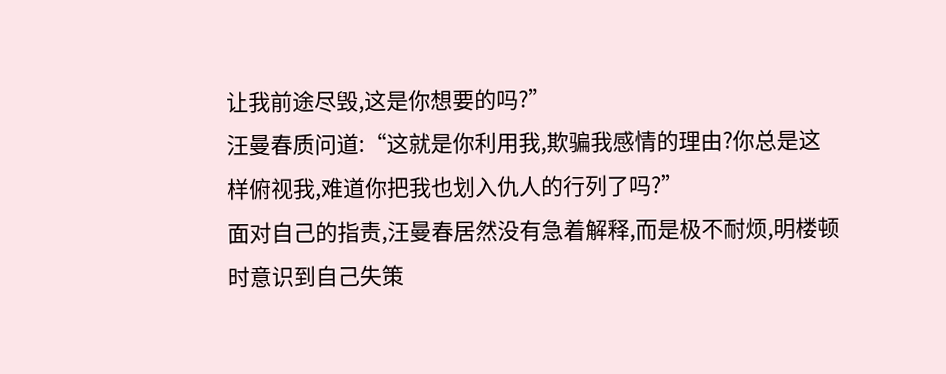让我前途尽毁,这是你想要的吗?”
汪曼春质问道:“这就是你利用我,欺骗我感情的理由?你总是这样俯视我,难道你把我也划入仇人的行列了吗?”
面对自己的指责,汪曼春居然没有急着解释,而是极不耐烦,明楼顿时意识到自己失策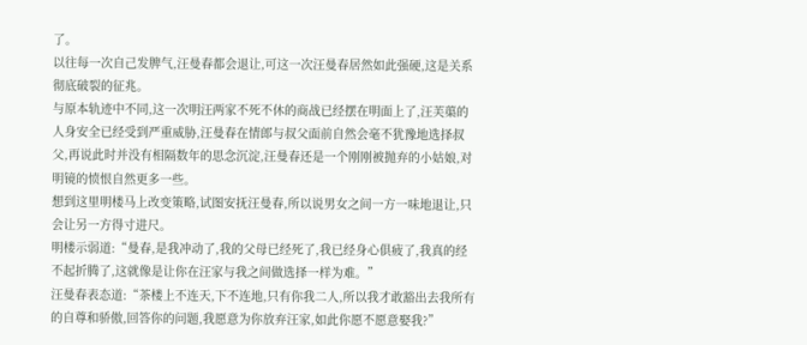了。
以往每一次自己发脾气,汪曼春都会退让,可这一次汪曼春居然如此强硬,这是关系彻底破裂的征兆。
与原本轨迹中不同,这一次明汪两家不死不休的商战已经摆在明面上了,汪芙蕖的人身安全已经受到严重威胁,汪曼春在情郎与叔父面前自然会毫不犹豫地选择叔父,再说此时并没有相隔数年的思念沉淀,汪曼春还是一个刚刚被抛弃的小姑娘,对明镜的愤恨自然更多一些。
想到这里明楼马上改变策略,试图安抚汪曼春,所以说男女之间一方一味地退让,只会让另一方得寸进尺。
明楼示弱道:“曼春,是我冲动了,我的父母已经死了,我已经身心俱疲了,我真的经不起折腾了,这就像是让你在汪家与我之间做选择一样为难。”
汪曼春表态道:“茶楼上不连天,下不连地,只有你我二人,所以我才敢豁出去我所有的自尊和骄傲,回答你的问题,我愿意为你放弃汪家,如此你愿不愿意娶我?”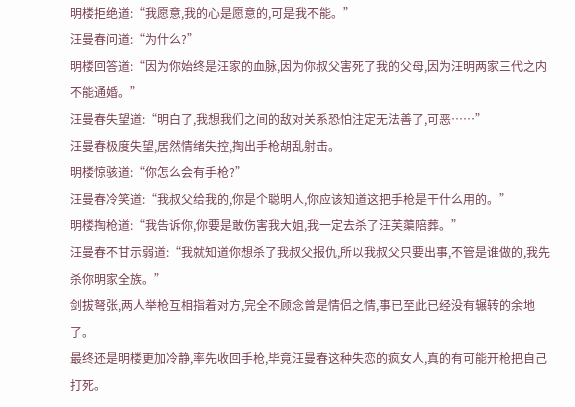明楼拒绝道:“我愿意,我的心是愿意的,可是我不能。”
汪曼春问道:“为什么?”
明楼回答道:“因为你始终是汪家的血脉,因为你叔父害死了我的父母,因为汪明两家三代之内不能通婚。”
汪曼春失望道:“明白了,我想我们之间的敌对关系恐怕注定无法善了,可恶……”
汪曼春极度失望,居然情绪失控,掏出手枪胡乱射击。
明楼惊骇道:“你怎么会有手枪?”
汪曼春冷笑道:“我叔父给我的,你是个聪明人,你应该知道这把手枪是干什么用的。”
明楼掏枪道:“我告诉你,你要是敢伤害我大姐,我一定去杀了汪芙蕖陪葬。”
汪曼春不甘示弱道:“我就知道你想杀了我叔父报仇,所以我叔父只要出事,不管是谁做的,我先杀你明家全族。”
剑拔弩张,两人举枪互相指着对方,完全不顾念曾是情侣之情,事已至此已经没有辗转的余地了。
最终还是明楼更加冷静,率先收回手枪,毕竟汪曼春这种失恋的疯女人,真的有可能开枪把自己打死。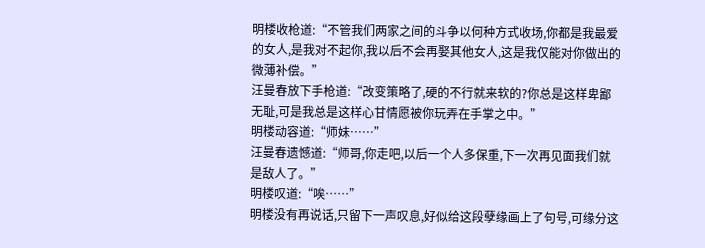明楼收枪道:“不管我们两家之间的斗争以何种方式收场,你都是我最爱的女人,是我对不起你,我以后不会再娶其他女人,这是我仅能对你做出的微薄补偿。”
汪曼春放下手枪道:“改变策略了,硬的不行就来软的?你总是这样卑鄙无耻,可是我总是这样心甘情愿被你玩弄在手掌之中。”
明楼动容道:“师妹……”
汪曼春遗憾道:“师哥,你走吧,以后一个人多保重,下一次再见面我们就是敌人了。”
明楼叹道:“唉……”
明楼没有再说话,只留下一声叹息,好似给这段孽缘画上了句号,可缘分这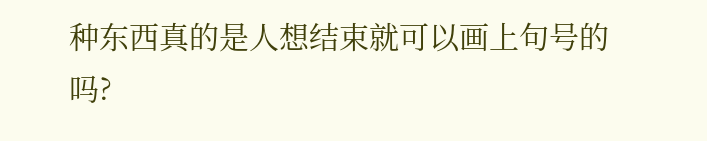种东西真的是人想结束就可以画上句号的吗?